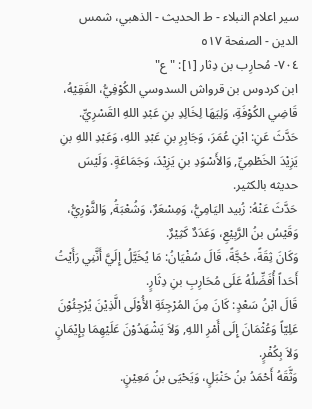سير اعلام النبلاء - ط الحديث - الذهبي، شمس الدين - الصفحة ٥١٧
٧٠٤- مُحارِب بن دِثار [١]: "ع"
ابن كردوس بن قرواش السدوسي الكُوْفِيُّ، الفَقِيْهُ، قَاضِي الكُوْفَةِ، وَلِيَهَا لِخَالِدِ بنِ عَبْدِ اللهِ القَسْرِيِّ.
حَدَّثَ عَنِ: ابْنِ عُمَرَ، وَجَابِرِ بنِ عَبْدِ اللهِ، وَعَبْدِ اللهِ بنِ يَزِيْدَ الخَطْمِيِّ, وَالأَسْوَدِ بنِ يَزِيْدَ، وَجَمَاعَةٍ. وَلَيْسَ حديثه بالكثير.
حَدَّثَ عَنْهُ: زُبيد اليَامِيُّ، وَمِسْعَرٌ، وَشُعْبَةُ, وَالثَّوْرِيُّ، وَقَيْسُ بنُ الرَّبِيْعِ، وَعَدَدٌ كَثِيْرٌ.
وَكَانَ ثِقَةً، حُجَّةً، قَالَ سُفْيَانُ: مَا يُخَيَّلُ إِلَيَّ أَنَّنِي رَأَيْتُ أَحَداً أُفَضِّلُهُ عَلَى مُحَارِبِ بنِ دِثَارٍ.
قَالَ ابْنُ سَعْدٍ: كَانَ مِنَ المُرْجِئَةِ الأُوْلَى الَّذِيْنَ يُرْجِئُوْنَ عَلِيّاً وَعُثْمَانَ إِلَى أَمْرِ اللهِ, وَلاَ يَشْهَدُوْنَ عَلَيْهِمَا بِإِيْمَانٍ وَلاَ بِكُفْرٍ.
وَثَّقَهُ أَحْمَدُ بنُ حَنْبَلٍ، وَيَحْيَى بنُ مَعِيْنٍ.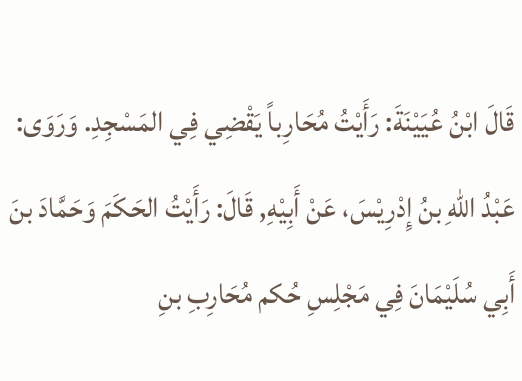قَالَ ابْنُ عُيَيْنَةَ: رَأَيْتُ مُحَارِباً يَقْضِي فِي المَسْجِدِ. وَرَوَى: عَبْدُ اللهِ بنُ إِدْرِيْسَ، عَنْ أَبِيْهِ, قَالَ: رَأَيْتُ الحَكَمَ وَحَمَّادَ بنَ أَبِي سُلَيْمَانَ فِي مَجْلِسِ حُكم مُحَارِبِ بنِ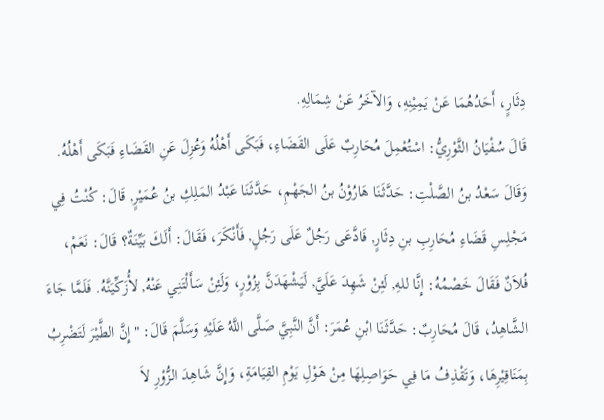دِثَارٍ، أَحَدُهُمَا عَنْ يَمِيْنِهِ، وَالآخَرُ عَنْ شِمَالِهِ.
قَالَ سُفْيَانُ الثَّوْرِيُّ: اسْتُعْمِلَ مُحَارِبٌ عَلَى القَضَاءِ، فَبَكَى أَهْلُهُ وَعُزِلَ عَنِ القَضَاءِ فَبَكَى أَهْلُهُ.
وَقَالَ سَعْدُ بنُ الصَّلْتِ: حَدَّثَنَا هَارُوْنُ بنُ الجَهْمِ، حَدَّثَنَا عَبْدُ المَلِكِ بنُ عُمَيْرٍ, قَالَ: كُنْتُ فِي مَجْلِسِ قَضَاءِ مُحَارِبِ بنِ دِثَارٍ, فَادَّعَى رَجُلٌ عَلَى رَجُلٍ, فَأَنْكَرَ، فَقَالَ: أَلَكَ بَيِّنَةٌ؟ قَالَ: نَعَمْ، فُلاَنٌ فَقَالَ خَصْمُهُ: إِنَّا للهِ, لَئِنْ شَهِدَ عَلَيَّ, لَيَشْهَدَنَّ بِزُوْرٍ، وَلَئِنْ سَأَلْتَنِي عَنْهُ, لأُزَكِّيَنَّهُ. فَلَمَّا جَاءَ الشَّاهِدُ، قَالَ مُحَارِبٌ: حَدَّثَنَا ابْنِ عُمَرَ: أَنَّ النَّبِيَّ صَلَّى اللَّهُ عَلَيْهِ وَسَلَّمَ قَالَ: "إِنَّ الطَّيْرَ لَتَضْرِبُ بِمَنَاقِيْرِهَا، وَتَقْذِفُ مَا فِي حَوَاصِلِهَا مِنْ هَوْلِ يَوْمِ القِيَامَةِ، وَإِنَّ شَاهِدَ الزُّوْرِ لاَ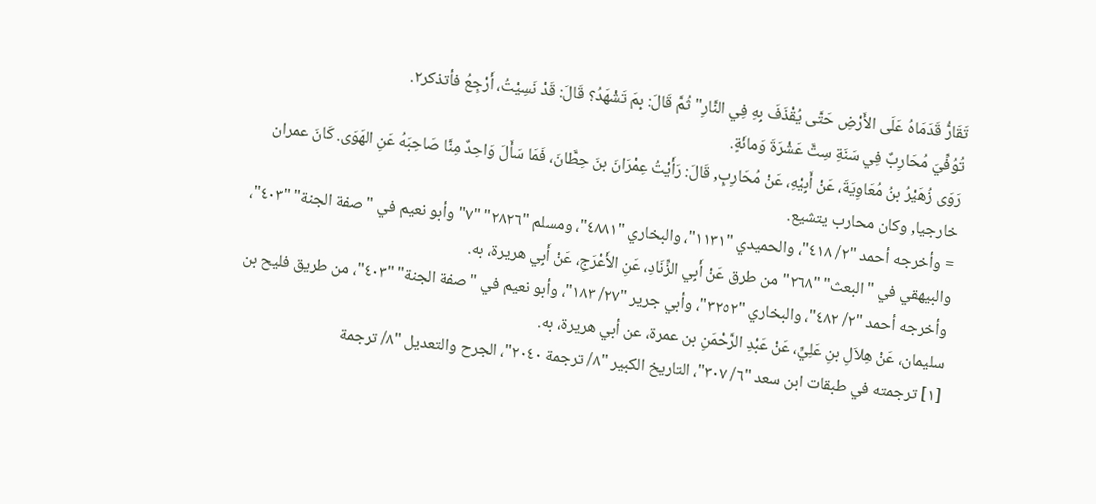تَقَارُّ قَدَمَاهُ عَلَى الأَرْضِ حَتَّى يُقْذَفَ بِهِ فِي النَّارِ" ثُمَّ قَالَ: بِمَ تَشْهَدُ؟ قَالَ: قَدْ نَسِيْتُ، أَرْجِعُ فأتذكر٢.
تُوُفِّيَ مُحَارِبٌ فِي سَنَةِ سِتَّ عَشْرَةَ وَمائَةٍ.
رَوَى زُهَيْرُ بنُ مُعَاوِيَةَ، عَنْ أَبِيْهِ، عَنْ مُحَارِبٍ, قَالَ: رَأَيْتُ عِمْرَانَ بنَ حِطَّانَ، فَمَا سَأَلَ وَاحِدٌ مِنَّا صَاحِبَهُ عَنِ الهَوَى. كَانَ عمران خارجيا, وكان محارب يتشيع.
= وأخرجه أحمد "٢/ ٤١٨"، والحميدي "١١٣١"، والبخاري "٤٨٨١"، ومسلم "٢٨٢٦" "٧" وأبو نعيم في "صفة الجنة" "٤٠٣"، والبيهقي في "البعث" "٢٦٨" من طرق عَنْ أَبِي الزِّنَادِ، عَنِ الأَعْرَجِ، عَنْ أَبِي هريرة، به.
وأخرجه أحمد "٢/ ٤٨٢"، والبخاري "٣٢٥٢"، وأبي جرير "٢٧/ ١٨٣"، وأبو نعيم في "صفة الجنة" "٤٠٣"، من طريق فليح بن سليمان، عَنْ هِلاَلِ بنِ عَلِيٍّ، عَنْ عَبْدِ الرَّحْمَنِ بن عمرة، عن أبي هريرة، به.
[١] ترجمته في طبقات ابن سعد "٦/ ٣٠٧"، التاريخ الكبير "٨/ ترجمة ٢٠٤٠"، الجرح والتعديل "٨/ ترجمة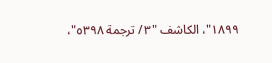١٨٩٩"، الكاشف "٣/ ترجمة ٥٣٩٨"،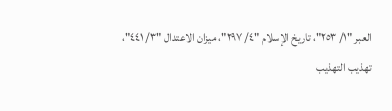العبر "١/ ٢٥٣"، تاريخ الإسلام "٤/ ٢٩٧"، ميزان الاعتدال "٣/ ٤٤١"، تهذيب التهذيب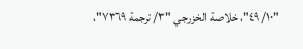"١٠/ ٤٩"، خلاصة الخزرجي "٣/ ترجمة ٧٣٦٩"،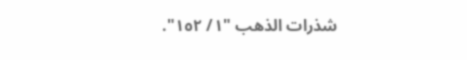شذرات الذهب "١/ ١٥٢".